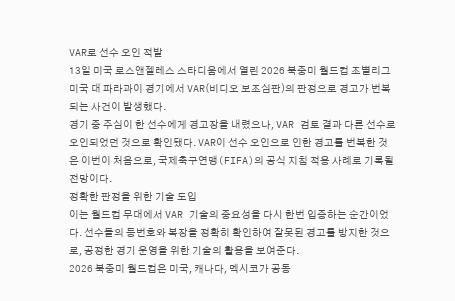VAR로 선수 오인 적발
13일 미국 로스앤젤레스 스타디움에서 열린 2026 북중미 월드컵 조별리그 미국 대 파라과이 경기에서 VAR(비디오 보조심판)의 판정으로 경고가 번복되는 사건이 발생했다.
경기 중 주심이 한 선수에게 경고장을 내렸으나, VAR 검토 결과 다른 선수로 오인되었던 것으로 확인됐다. VAR이 선수 오인으로 인한 경고를 번복한 것은 이번이 처음으로, 국제축구연맹(FIFA)의 공식 지침 적용 사례로 기록될 전망이다.
정확한 판정을 위한 기술 도입
이는 월드컵 무대에서 VAR 기술의 중요성을 다시 한번 입증하는 순간이었다. 선수들의 등번호와 복장을 정확히 확인하여 잘못된 경고를 방지한 것으로, 공정한 경기 운영을 위한 기술의 활용을 보여준다.
2026 북중미 월드컵은 미국, 캐나다, 멕시코가 공동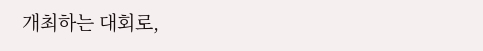개최하는 대회로,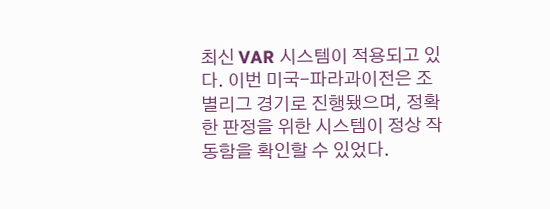최신 VAR 시스템이 적용되고 있다. 이번 미국-파라과이전은 조별리그 경기로 진행됐으며, 정확한 판정을 위한 시스템이 정상 작동함을 확인할 수 있었다.